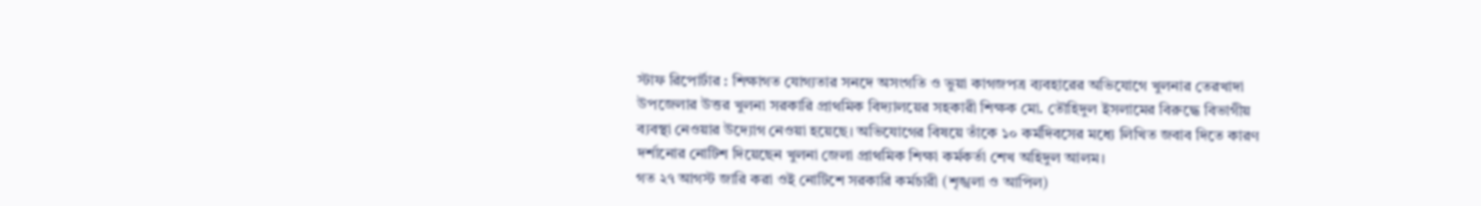স্টাফ রিপোর্টার : শিক্ষাগত যোগ্যতার সনদে অসংগতি ও ভুয়া কাগজপত্র ব্যবহারের অভিযোগে খুলনার তেরখাদা উপজেলার উত্তর খুলনা সরকারি প্রাথমিক বিদ্যালয়ের সহকারী শিক্ষক মো. তৌহিদুল ইসলামের বিরুদ্ধে বিভাগীয় ব্যবস্থা নেওয়ার উদ্যোগ নেওয়া হয়েছে। অভিযোগের বিষয়ে তাঁকে ১০ কর্মদিবসের মধ্যে লিখিত জবাব দিতে কারণ দর্শানোর নোটিশ দিয়েছেন খুলনা জেলা প্রাথমিক শিক্ষা কর্মকর্তা শেখ অহিদুল আলম।
গত ২৭ আগস্ট জারি করা ওই নোটিশে সরকারি কর্মচারী (শৃঙ্খলা ও আপিল)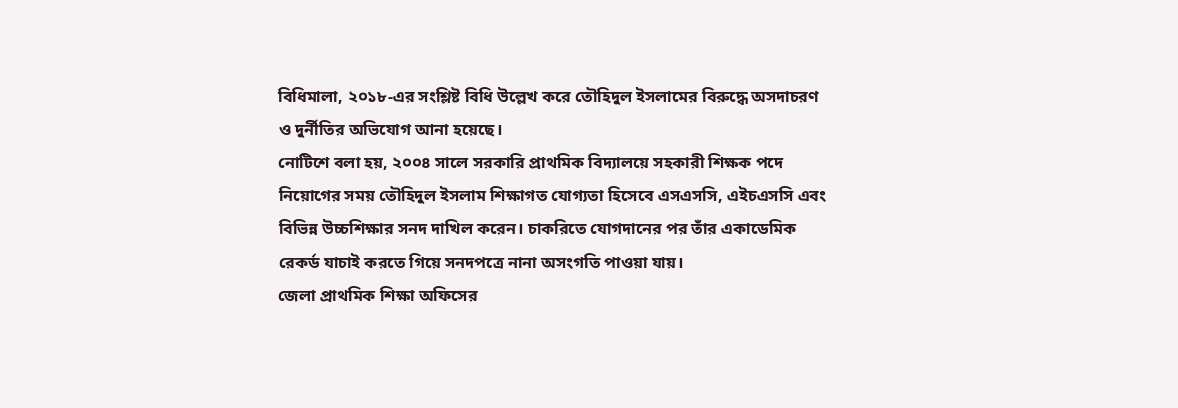বিধিমালা, ২০১৮-এর সংশ্লিষ্ট বিধি উল্লেখ করে তৌহিদুল ইসলামের বিরুদ্ধে অসদাচরণ ও দুর্নীতির অভিযোগ আনা হয়েছে।
নোটিশে বলা হয়, ২০০৪ সালে সরকারি প্রাথমিক বিদ্যালয়ে সহকারী শিক্ষক পদে নিয়োগের সময় তৌহিদুল ইসলাম শিক্ষাগত যোগ্যতা হিসেবে এসএসসি, এইচএসসি এবং বিভিন্ন উচ্চশিক্ষার সনদ দাখিল করেন। চাকরিতে যোগদানের পর তাঁর একাডেমিক রেকর্ড যাচাই করতে গিয়ে সনদপত্রে নানা অসংগতি পাওয়া যায়।
জেলা প্রাথমিক শিক্ষা অফিসের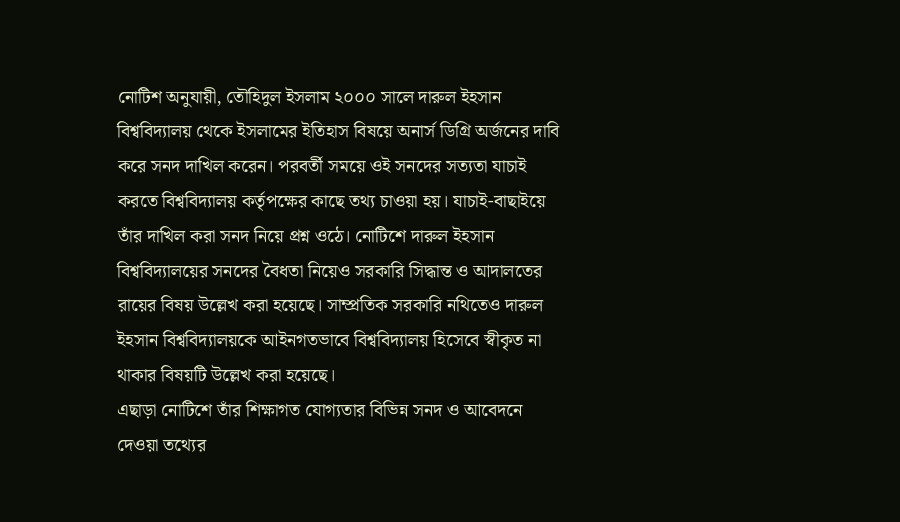নোটিশ অনুযায়ী, তৌহিদুল ইসলাম ২০০০ সালে দারুল ইহসান বিশ্ববিদ্যালয় থেকে ইসলামের ইতিহাস বিষয়ে অনার্স ডিগ্রি অর্জনের দাবি করে সনদ দাখিল করেন। পরবর্তী সময়ে ওই সনদের সত্যতা যাচাই করতে বিশ্ববিদ্যালয় কর্তৃপক্ষের কাছে তথ্য চাওয়া হয়। যাচাই-বাছাইয়ে তাঁর দাখিল করা সনদ নিয়ে প্রশ্ন ওঠে। নোটিশে দারুল ইহসান বিশ্ববিদ্যালয়ের সনদের বৈধতা নিয়েও সরকারি সিদ্ধান্ত ও আদালতের রায়ের বিষয় উল্লেখ করা হয়েছে। সাম্প্রতিক সরকারি নথিতেও দারুল ইহসান বিশ্ববিদ্যালয়কে আইনগতভাবে বিশ্ববিদ্যালয় হিসেবে স্বীকৃত না থাকার বিষয়টি উল্লেখ করা হয়েছে।
এছাড়া নোটিশে তাঁর শিক্ষাগত যোগ্যতার বিভিন্ন সনদ ও আবেদনে দেওয়া তথ্যের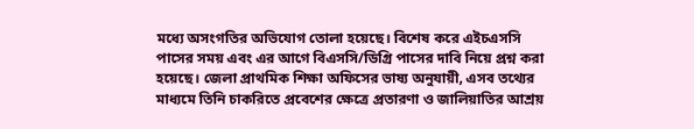মধ্যে অসংগতির অভিযোগ তোলা হয়েছে। বিশেষ করে এইচএসসি পাসের সময় এবং এর আগে বিএসসি/ডিগ্রি পাসের দাবি নিয়ে প্রশ্ন করা হয়েছে। জেলা প্রাথমিক শিক্ষা অফিসের ভাষ্য অনুযায়ী, এসব তথ্যের মাধ্যমে তিনি চাকরিতে প্রবেশের ক্ষেত্রে প্রতারণা ও জালিয়াতির আশ্রয়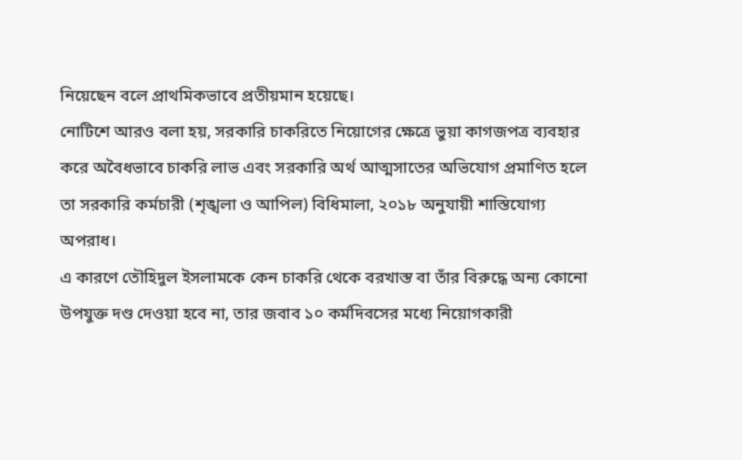নিয়েছেন বলে প্রাথমিকভাবে প্রতীয়মান হয়েছে।
নোটিশে আরও বলা হয়, সরকারি চাকরিতে নিয়োগের ক্ষেত্রে ভুয়া কাগজপত্র ব্যবহার করে অবৈধভাবে চাকরি লাভ এবং সরকারি অর্থ আত্মসাতের অভিযোগ প্রমাণিত হলে তা সরকারি কর্মচারী (শৃঙ্খলা ও আপিল) বিধিমালা, ২০১৮ অনুযায়ী শাস্তিযোগ্য অপরাধ।
এ কারণে তৌহিদুল ইসলামকে কেন চাকরি থেকে বরখাস্ত বা তাঁর বিরুদ্ধে অন্য কোনো উপযুক্ত দণ্ড দেওয়া হবে না, তার জবাব ১০ কর্মদিবসের মধ্যে নিয়োগকারী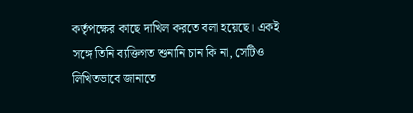কর্তৃপক্ষের কাছে দাখিল করতে বলা হয়েছে। একই সঙ্গে তিনি ব্যক্তিগত শুনানি চান কি না, সেটিও লিখিতভাবে জানাতে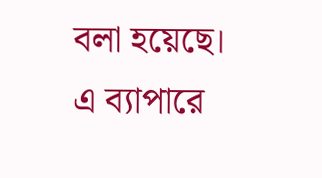বলা হয়েছে।
এ ব্যাপারে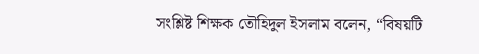সংশ্লিষ্ট শিক্ষক তৌহিদুল ইসলাম বলেন, “বিষয়টি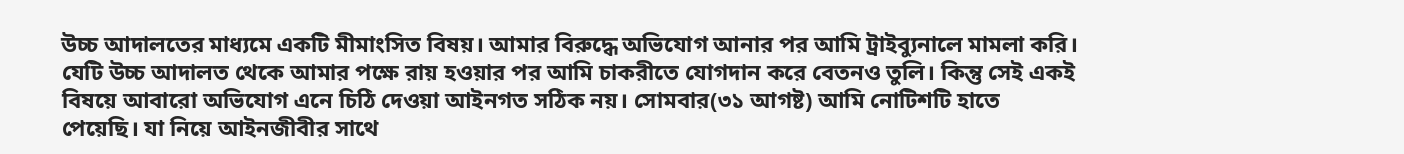উচ্চ আদালতের মাধ্যমে একটি মীমাংসিত বিষয়। আমার বিরুদ্ধে অভিযোগ আনার পর আমি ট্রাইব্যুনালে মামলা করি। যেটি উচ্চ আদালত থেকে আমার পক্ষে রায় হওয়ার পর আমি চাকরীতে যোগদান করে বেতনও তুলি। কিন্তু সেই একই বিষয়ে আবারো অভিযোগ এনে চিঠি দেওয়া আইনগত সঠিক নয়। সোমবার(৩১ আগষ্ট) আমি নোটিশটি হাতে পেয়েছি। যা নিয়ে আইনজীবীর সাথে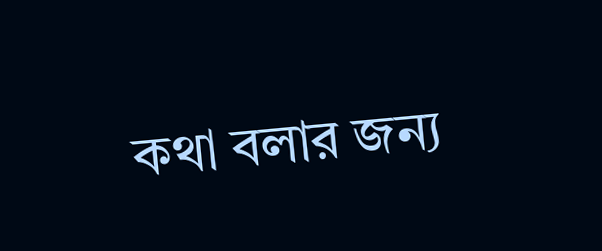কথা বলার জন্য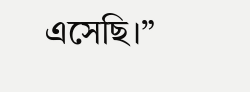এসেছি।”